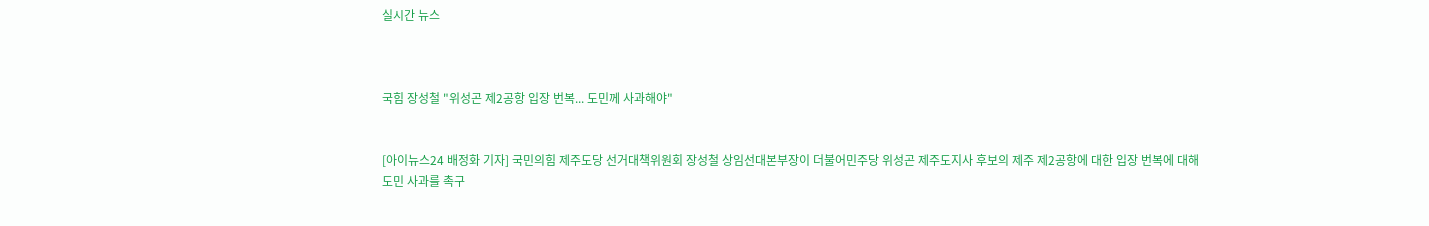실시간 뉴스



국힘 장성철 "위성곤 제2공항 입장 번복... 도민께 사과해야"


[아이뉴스24 배정화 기자] 국민의힘 제주도당 선거대책위원회 장성철 상임선대본부장이 더불어민주당 위성곤 제주도지사 후보의 제주 제2공항에 대한 입장 번복에 대해 도민 사과를 촉구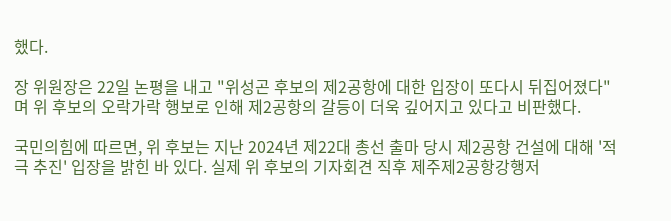했다.

장 위원장은 22일 논평을 내고 "위성곤 후보의 제2공항에 대한 입장이 또다시 뒤집어졌다"며 위 후보의 오락가락 행보로 인해 제2공항의 갈등이 더욱 깊어지고 있다고 비판했다.

국민의힘에 따르면, 위 후보는 지난 2024년 제22대 총선 출마 당시 제2공항 건설에 대해 '적극 추진' 입장을 밝힌 바 있다. 실제 위 후보의 기자회견 직후 제주제2공항강행저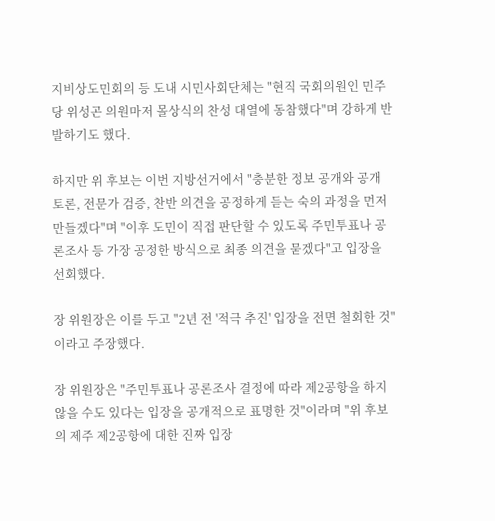지비상도민회의 등 도내 시민사회단체는 "현직 국회의원인 민주당 위성곤 의원마저 몰상식의 찬성 대열에 동참했다"며 강하게 반발하기도 했다.

하지만 위 후보는 이번 지방선거에서 "충분한 정보 공개와 공개 토론, 전문가 검증, 찬반 의견을 공정하게 듣는 숙의 과정을 먼저 만들겠다"며 "이후 도민이 직접 판단할 수 있도록 주민투표나 공론조사 등 가장 공정한 방식으로 최종 의견을 묻겠다"고 입장을 선회했다.

장 위원장은 이를 두고 "2년 전 '적극 추진' 입장을 전면 철회한 것"이라고 주장했다.

장 위원장은 "주민투표나 공론조사 결정에 따라 제2공항을 하지 않을 수도 있다는 입장을 공개적으로 표명한 것"이라며 "위 후보의 제주 제2공항에 대한 진짜 입장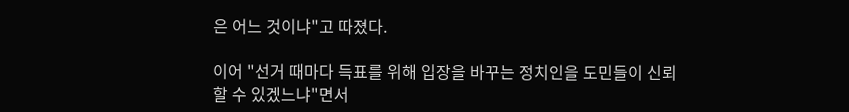은 어느 것이냐"고 따졌다.

이어 "선거 때마다 득표를 위해 입장을 바꾸는 정치인을 도민들이 신뢰할 수 있겠느냐"면서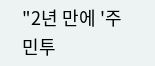"2년 만에 '주민투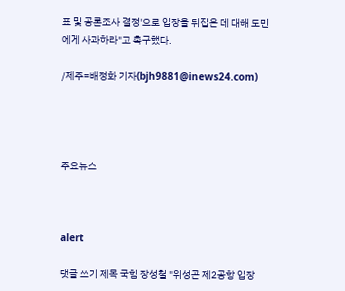표 및 공론조사 결정'으로 입장을 뒤집은 데 대해 도민에게 사과하라"고 촉구했다.

/제주=배정화 기자(bjh9881@inews24.com)




주요뉴스



alert

댓글 쓰기 제목 국힘 장성철 "위성곤 제2공항 입장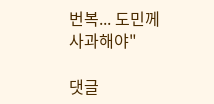번복... 도민께 사과해야"

댓글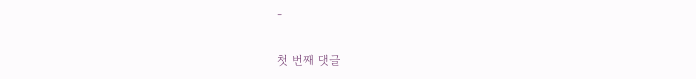-

첫 번째 댓글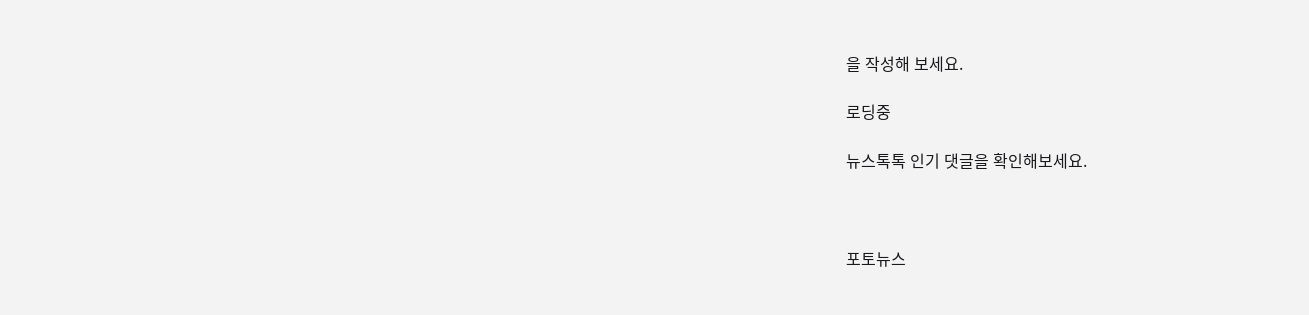을 작성해 보세요.

로딩중

뉴스톡톡 인기 댓글을 확인해보세요.



포토뉴스